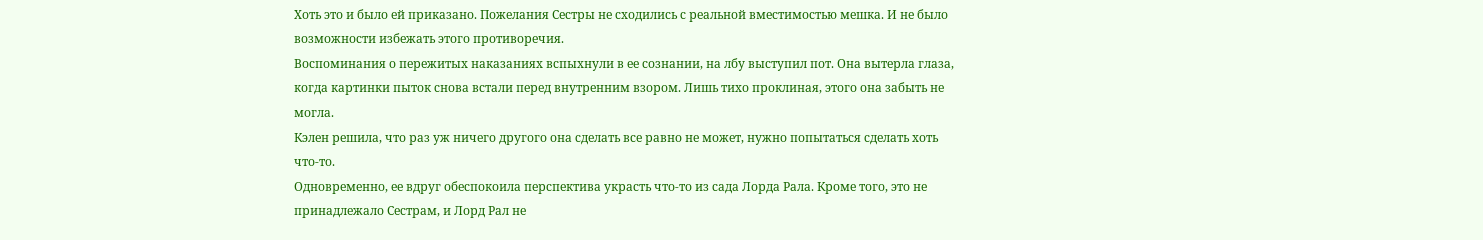Хоть это и было ей приказано. Пожелания Сестры не сходились с реальной вместимостью мешка. И не было возможности избежать этого противоречия.
Воспоминания о пережитых наказаниях вспыхнули в ее сознании, на лбу выступил пот. Она вытерла глаза, когда картинки пыток снова встали перед внутренним взором. Лишь тихо проклиная, этого она забыть не могла.
Кэлен решила, что раз уж ничего другого она сделать все равно не может, нужно попытаться сделать хоть что-то.
Одновременно, ее вдруг обеспокоила перспектива украсть что-то из сада Лорда Рала. Кроме того, это не принадлежало Сестрам, и Лорд Рал не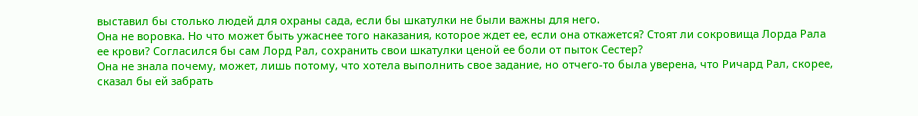выставил бы столько людей для охраны сада, если бы шкатулки не были важны для него.
Она не воровка. Но что может быть ужаснее того наказания, которое ждет ее, если она откажется? Стоят ли сокровища Лорда Рала ее крови? Согласился бы сам Лорд Рал, сохранить свои шкатулки ценой ее боли от пыток Сестер?
Она не знала почему, может, лишь потому, что хотела выполнить свое задание, но отчего-то была уверена, что Ричард Рал, скорее, сказал бы ей забрать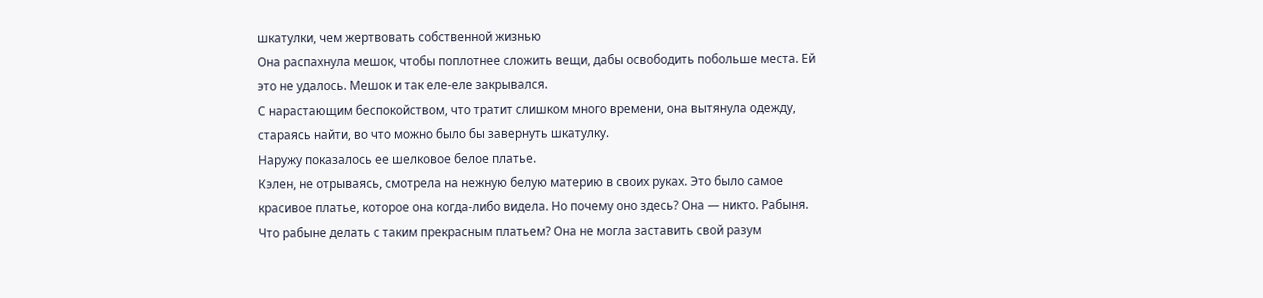шкатулки, чем жертвовать собственной жизнью
Она распахнула мешок, чтобы поплотнее сложить вещи, дабы освободить побольше места. Ей это не удалось. Мешок и так еле-еле закрывался.
С нарастающим беспокойством, что тратит слишком много времени, она вытянула одежду, стараясь найти, во что можно было бы завернуть шкатулку.
Наружу показалось ее шелковое белое платье.
Кэлен, не отрываясь, смотрела на нежную белую материю в своих руках. Это было самое красивое платье, которое она когда-либо видела. Но почему оно здесь? Она — никто. Рабыня. Что рабыне делать с таким прекрасным платьем? Она не могла заставить свой разум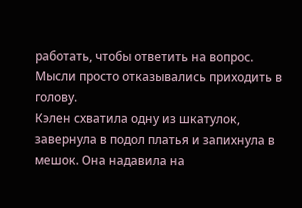работать, чтобы ответить на вопрос.
Мысли просто отказывались приходить в голову.
Кэлен схватила одну из шкатулок, завернула в подол платья и запихнула в мешок. Она надавила на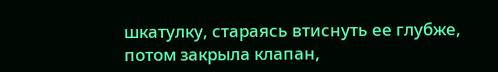шкатулку, стараясь втиснуть ее глубже, потом закрыла клапан,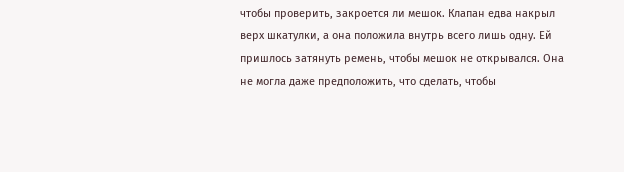чтобы проверить, закроется ли мешок. Клапан едва накрыл верх шкатулки, а она положила внутрь всего лишь одну. Ей пришлось затянуть ремень, чтобы мешок не открывался. Она не могла даже предположить, что сделать, чтобы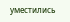уместились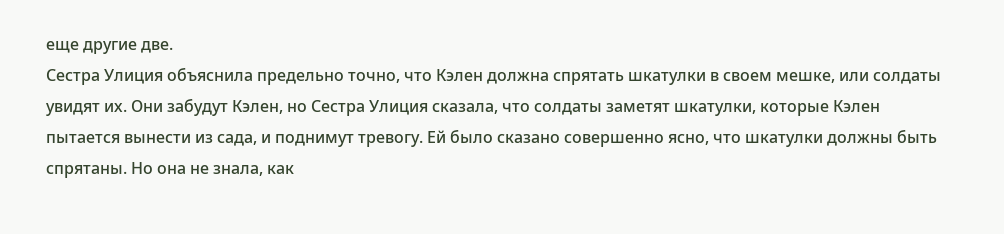еще другие две.
Сестра Улиция объяснила предельно точно, что Кэлен должна спрятать шкатулки в своем мешке, или солдаты увидят их. Они забудут Кэлен, но Сестра Улиция сказала, что солдаты заметят шкатулки, которые Кэлен пытается вынести из сада, и поднимут тревогу. Ей было сказано совершенно ясно, что шкатулки должны быть спрятаны. Но она не знала, как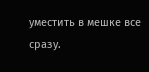уместить в мешке все сразу.